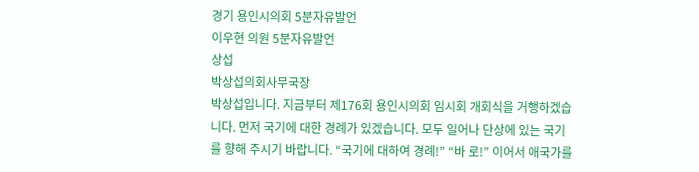경기 용인시의회 5분자유발언
이우현 의원 5분자유발언
상섭
박상섭의회사무국장
박상섭입니다. 지금부터 제176회 용인시의회 임시회 개회식을 거행하겠습니다. 먼저 국기에 대한 경례가 있겠습니다. 모두 일어나 단상에 있는 국기를 향해 주시기 바랍니다. “국기에 대하여 경례!” “바 로!” 이어서 애국가를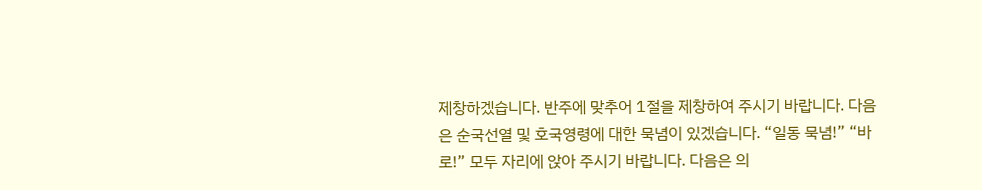제창하겠습니다. 반주에 맞추어 1절을 제창하여 주시기 바랍니다. 다음은 순국선열 및 호국영령에 대한 묵념이 있겠습니다. “일동 묵념!” “바 로!” 모두 자리에 앉아 주시기 바랍니다. 다음은 의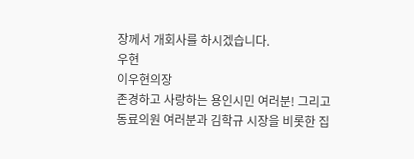장께서 개회사를 하시겠습니다.
우현
이우현의장
존경하고 사랑하는 용인시민 여러분! 그리고 동료의원 여러분과 김학규 시장을 비롯한 집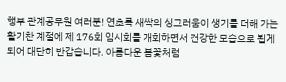행부 관계공무원 여러분! 연초록 새싹의 싱그러움이 생기를 더해 가는 활기찬 계절에 제 176회 임시회를 개회하면서 건강한 모습으로 뵙게 되어 대단히 반갑습니다. 아름다운 봄꽃처럼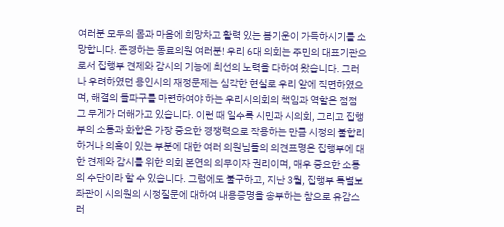여러분 모두의 몸과 마음에 희망차고 활력 있는 봄기운이 가득하시기를 소망합니다. 존경하는 동료의원 여러분! 우리 6대 의회는 주민의 대표기관으로서 집행부 견제와 감시의 기능에 최선의 노력을 다하여 왔습니다. 그러나 우려하였던 용인시의 재정문제는 심각한 현실로 우리 앞에 직면하였으며, 해결의 돌파구를 마련하여야 하는 우리시의회의 책임과 역할은 점점 그 무게가 더해가고 있습니다. 이런 때 일수록 시민과 시의회, 그리고 집행부의 소통과 화합은 가장 중요한 경쟁력으로 작용하는 만큼 시정의 불합리하거나 의혹이 있는 부분에 대한 여러 의원님들의 의견표명은 집행부에 대한 견제와 감시를 위한 의회 본연의 의무이자 권리이며, 매우 중요한 소통의 수단이라 할 수 있습니다. 그럼에도 불구하고, 지난 3월, 집행부 특별보좌관이 시의원의 시정질문에 대하여 내용증명을 송부하는 참으로 유감스러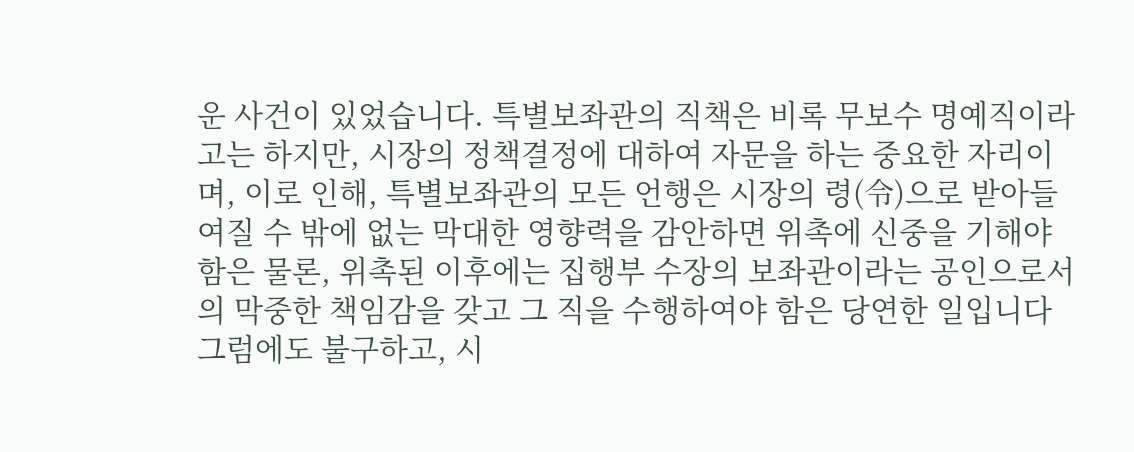운 사건이 있었습니다. 특별보좌관의 직책은 비록 무보수 명예직이라고는 하지만, 시장의 정책결정에 대하여 자문을 하는 중요한 자리이며, 이로 인해, 특별보좌관의 모든 언행은 시장의 령(令)으로 받아들여질 수 밖에 없는 막대한 영향력을 감안하면 위촉에 신중을 기해야 함은 물론, 위촉된 이후에는 집행부 수장의 보좌관이라는 공인으로서의 막중한 책임감을 갖고 그 직을 수행하여야 함은 당연한 일입니다 그럼에도 불구하고, 시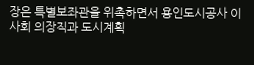장은 특별보좌관을 위촉하면서 용인도시공사 이사회 의장직과 도시계획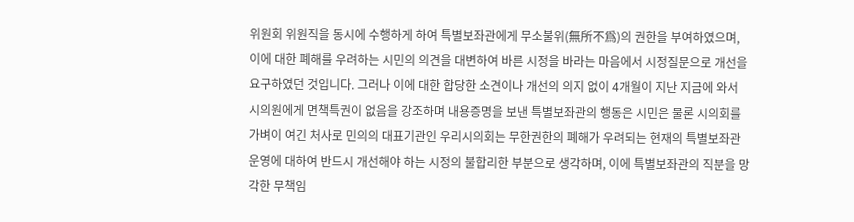위원회 위원직을 동시에 수행하게 하여 특별보좌관에게 무소불위(無所不爲)의 권한을 부여하였으며, 이에 대한 폐해를 우려하는 시민의 의견을 대변하여 바른 시정을 바라는 마음에서 시정질문으로 개선을 요구하였던 것입니다. 그러나 이에 대한 합당한 소견이나 개선의 의지 없이 4개월이 지난 지금에 와서 시의원에게 면책특권이 없음을 강조하며 내용증명을 보낸 특별보좌관의 행동은 시민은 물론 시의회를 가벼이 여긴 처사로 민의의 대표기관인 우리시의회는 무한권한의 폐해가 우려되는 현재의 특별보좌관 운영에 대하여 반드시 개선해야 하는 시정의 불합리한 부분으로 생각하며, 이에 특별보좌관의 직분을 망각한 무책임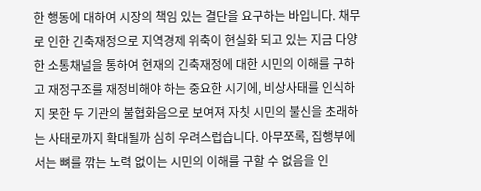한 행동에 대하여 시장의 책임 있는 결단을 요구하는 바입니다. 채무로 인한 긴축재정으로 지역경제 위축이 현실화 되고 있는 지금 다양한 소통채널을 통하여 현재의 긴축재정에 대한 시민의 이해를 구하고 재정구조를 재정비해야 하는 중요한 시기에, 비상사태를 인식하지 못한 두 기관의 불협화음으로 보여져 자칫 시민의 불신을 초래하는 사태로까지 확대될까 심히 우려스럽습니다. 아무쪼록, 집행부에서는 뼈를 깎는 노력 없이는 시민의 이해를 구할 수 없음을 인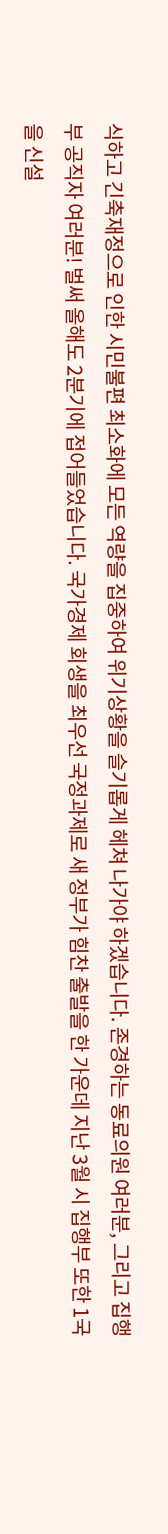식하고 긴축재정으로 인한 시민불편 최소화에 모든 역량을 집중하여 위기상황을 슬기롭게 헤쳐 나가야 하겠습니다. 존경하는 동료의원 여러분, 그리고 집행부 공직자 여러분! 벌써 올해도 2분기에 접어들었습니다. 국가경제 회생을 최우선 국정과제로 새 정부가 힘찬 출발을 한 가운데 지난 3월 시 집행부 또한 1국을 신설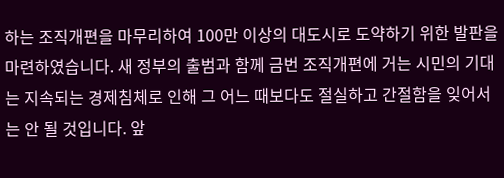하는 조직개편을 마무리하여 100만 이상의 대도시로 도약하기 위한 발판을 마련하였습니다. 새 정부의 출범과 함께 금번 조직개편에 거는 시민의 기대는 지속되는 경제침체로 인해 그 어느 때보다도 절실하고 간절함을 잊어서는 안 될 것입니다. 앞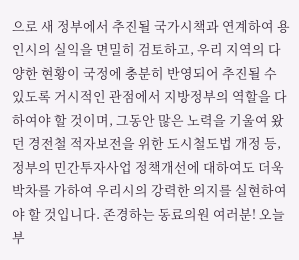으로 새 정부에서 추진될 국가시책과 연계하여 용인시의 실익을 면밀히 검토하고, 우리 지역의 다양한 현황이 국정에 충분히 반영되어 추진될 수 있도록 거시적인 관점에서 지방정부의 역할을 다하여야 할 것이며, 그동안 많은 노력을 기울여 왔던 경전철 적자보전을 위한 도시철도법 개정 등, 정부의 민간투자사업 정책개선에 대하여도 더욱 박차를 가하여 우리시의 강력한 의지를 실현하여야 할 것입니다. 존경하는 동료의원 여러분! 오늘부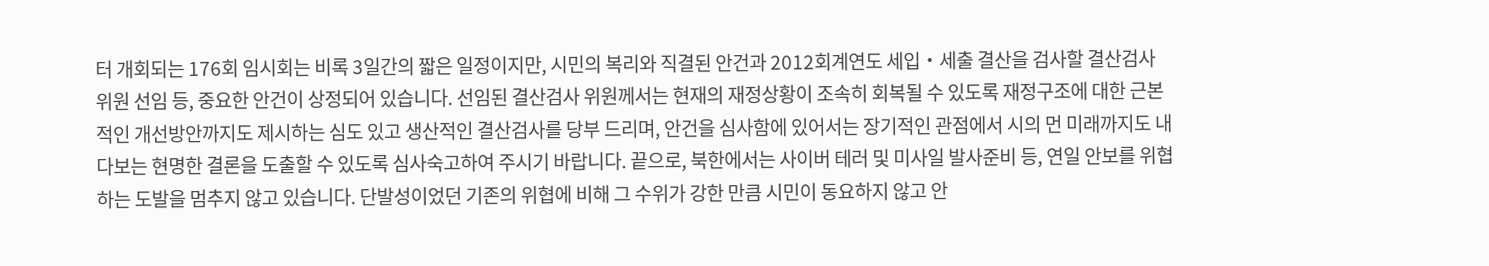터 개회되는 176회 임시회는 비록 3일간의 짧은 일정이지만, 시민의 복리와 직결된 안건과 2012회계연도 세입‧세출 결산을 검사할 결산검사 위원 선임 등, 중요한 안건이 상정되어 있습니다. 선임된 결산검사 위원께서는 현재의 재정상황이 조속히 회복될 수 있도록 재정구조에 대한 근본적인 개선방안까지도 제시하는 심도 있고 생산적인 결산검사를 당부 드리며, 안건을 심사함에 있어서는 장기적인 관점에서 시의 먼 미래까지도 내다보는 현명한 결론을 도출할 수 있도록 심사숙고하여 주시기 바랍니다. 끝으로, 북한에서는 사이버 테러 및 미사일 발사준비 등, 연일 안보를 위협하는 도발을 멈추지 않고 있습니다. 단발성이었던 기존의 위협에 비해 그 수위가 강한 만큼 시민이 동요하지 않고 안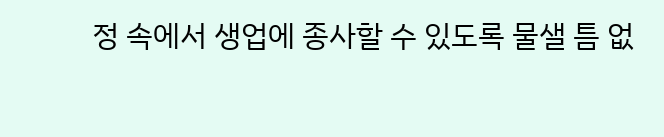정 속에서 생업에 종사할 수 있도록 물샐 틈 없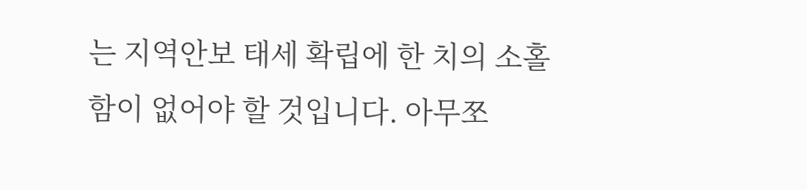는 지역안보 태세 확립에 한 치의 소홀함이 없어야 할 것입니다. 아무쪼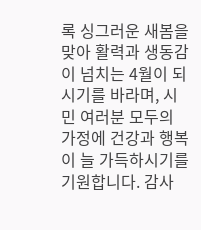록 싱그러운 새봄을 맞아 활력과 생동감이 넘치는 4월이 되시기를 바라며, 시민 여러분 모두의 가정에 건강과 행복이 늘 가득하시기를 기원합니다. 감사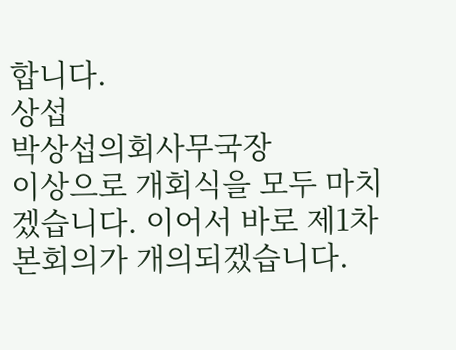합니다.
상섭
박상섭의회사무국장
이상으로 개회식을 모두 마치겠습니다. 이어서 바로 제1차 본회의가 개의되겠습니다.